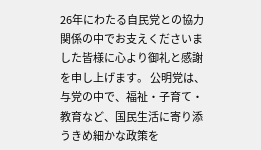26年にわたる自民党との協力関係の中でお支えくださいました皆様に心より御礼と感謝を申し上げます。 公明党は、与党の中で、福祉・子育て・教育など、国民生活に寄り添うきめ細かな政策を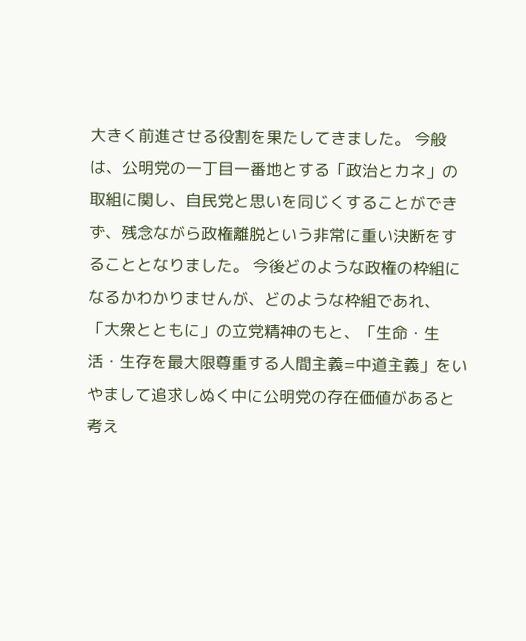大きく前進させる役割を果たしてきました。 今般は、公明党の一丁目一番地とする「政治とカネ」の取組に関し、自民党と思いを同じくすることができず、残念ながら政権離脱という非常に重い決断をすることとなりました。 今後どのような政権の枠組になるかわかりませんが、どのような枠組であれ、「大衆とともに」の立党精神のもと、「生命・生活・生存を最大限尊重する人間主義=中道主義」をいやまして追求しぬく中に公明党の存在価値があると考え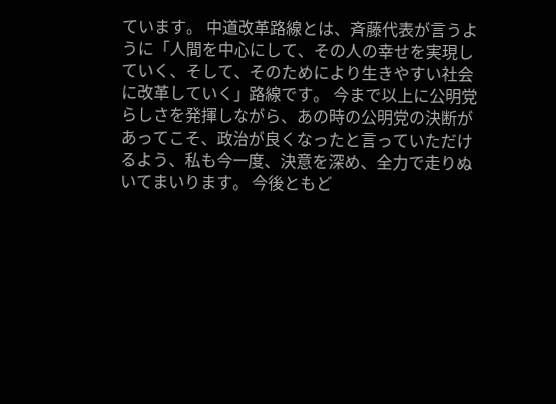ています。 中道改革路線とは、斉藤代表が言うように「人間を中心にして、その人の幸せを実現していく、そして、そのためにより生きやすい社会に改革していく」路線です。 今まで以上に公明党らしさを発揮しながら、あの時の公明党の決断があってこそ、政治が良くなったと言っていただけるよう、私も今一度、決意を深め、全力で走りぬいてまいります。 今後ともど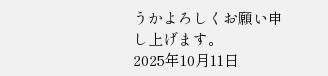うかよろしくお願い申し上げます。
2025年10月11日